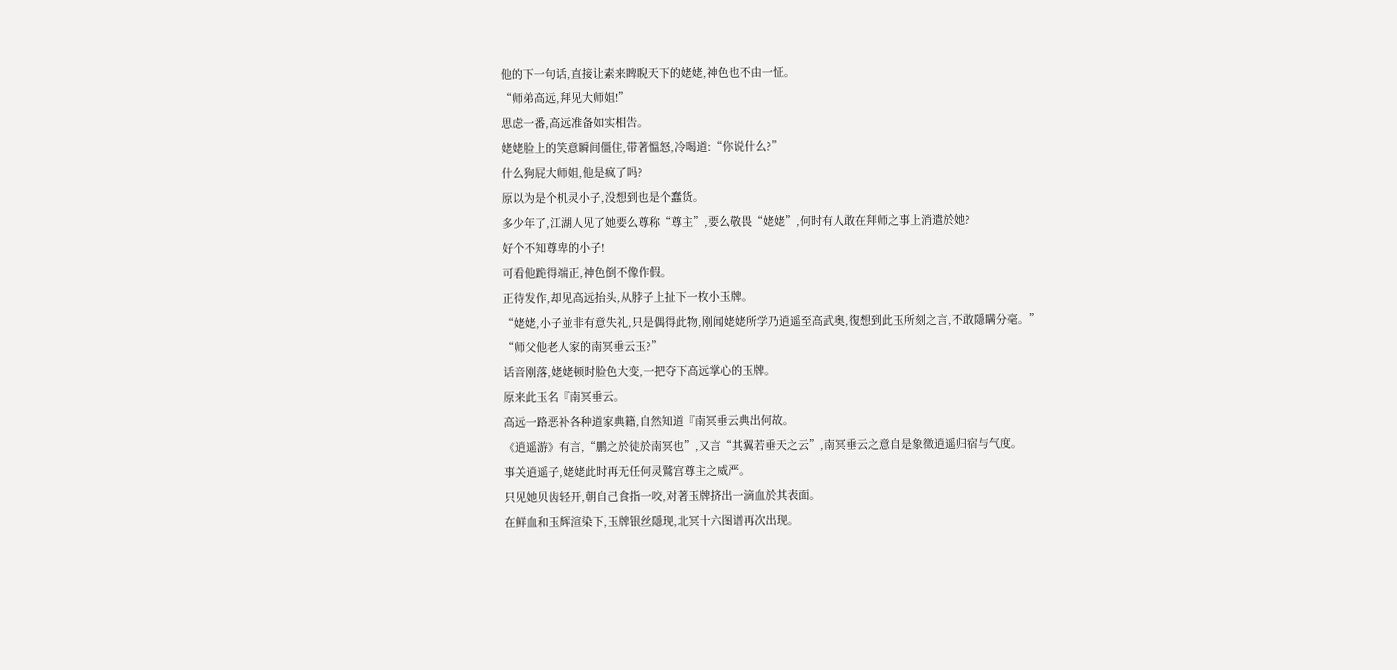他的下一句话,直接让素来睥睨天下的姥姥,神色也不由一怔。
“师弟高远,拜见大师姐!”
思虑一番,高远准备如实相告。
姥姥脸上的笑意瞬间僵住,带著慍怒,冷喝道:“你说什么?”
什么狗屁大师姐,他是疯了吗?
原以为是个机灵小子,没想到也是个蠢货。
多少年了,江湖人见了她要么尊称“尊主”,要么敬畏“姥姥”,何时有人敢在拜师之事上消遣於她?
好个不知尊卑的小子!
可看他跪得端正,神色倒不像作假。
正待发作,却见高远抬头,从脖子上扯下一枚小玉牌。
“姥姥,小子並非有意失礼,只是偶得此物,刚闻姥姥所学乃逍遥至高武奥,復想到此玉所刻之言,不敢隱瞒分毫。”
“师父他老人家的南冥垂云玉?”
话音刚落,姥姥顿时脸色大变,一把夺下高远掌心的玉牌。
原来此玉名『南冥垂云。
高远一路恶补各种道家典籍,自然知道『南冥垂云典出何故。
《逍遥游》有言,“鹏之於徒於南冥也”,又言“其翼若垂天之云”,南冥垂云之意自是象徵逍遥归宿与气度。
事关逍遥子,姥姥此时再无任何灵鷲宫尊主之威严。
只见她贝齿轻开,朝自己食指一咬,对著玉牌挤出一滴血於其表面。
在鲜血和玉辉渲染下,玉牌银丝隱现,北冥十六图谱再次出现。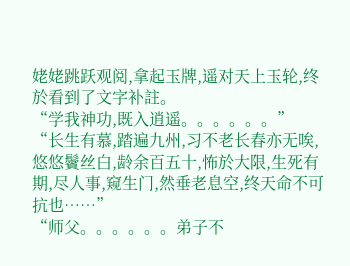姥姥跳跃观阅,拿起玉牌,遥对天上玉轮,终於看到了文字补註。
“学我神功,既入逍遥。。。。。。”
“长生有慕,踏遍九州,习不老长春亦无唉,悠悠鬢丝白,龄余百五十,怖於大限,生死有期,尽人事,窥生门,然垂老息空,终天命不可抗也……”
“师父。。。。。。弟子不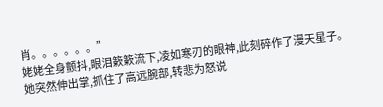肖。。。。。。”
姥姥全身颤抖,眼泪簌簌流下,凌如寒刃的眼神,此刻碎作了漫天星子。
她突然伸出掌,抓住了高远腕部,转悲为怒说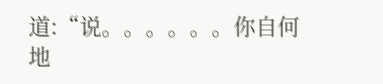道:“说。。。。。。你自何地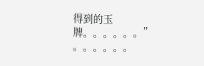得到的玉牌。。。。。。”
。。。。。。